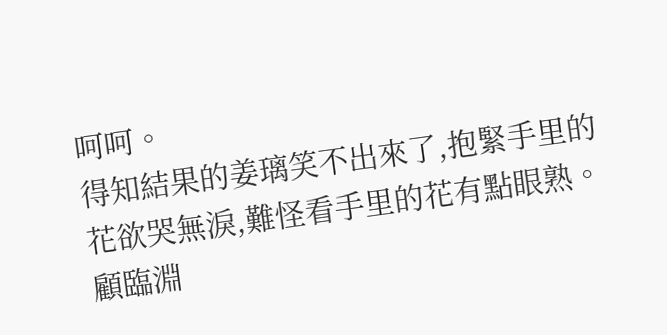呵呵。
得知結果的姜璃笑不出來了,抱緊手里的花欲哭無淚,難怪看手里的花有點眼熟。
顧臨淵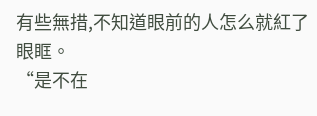有些無措,不知道眼前的人怎么就紅了眼眶。
“是不在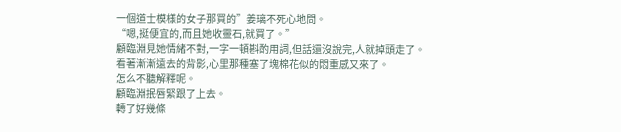一個道士模樣的女子那買的”姜璃不死心地問。
“嗯,挺便宜的,而且她收靈石,就買了。”
顧臨淵見她情緒不對,一字一頓斟酌用詞,但話還沒說完,人就掉頭走了。
看著漸漸遠去的背影,心里那種塞了塊棉花似的悶重感又來了。
怎么不聽解釋呢。
顧臨淵抿唇緊跟了上去。
轉了好幾條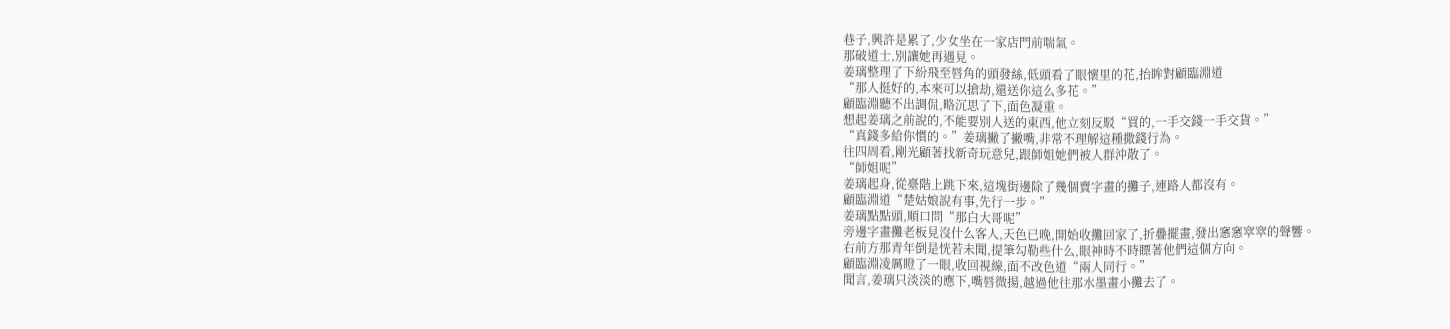巷子,興許是累了,少女坐在一家店門前喘氣。
那破道士,別讓她再遇見。
姜璃整理了下紛飛至唇角的頭發絲,低頭看了眼懷里的花,抬眸對顧臨淵道
“那人挺好的,本來可以搶劫,還送你這么多花。”
顧臨淵聽不出調侃,略沉思了下,面色凝重。
想起姜璃之前說的,不能要別人送的東西,他立刻反駁“買的,一手交錢一手交貨。”
“真錢多給你慣的。”姜璃撇了撇嘴,非常不理解這種撒錢行為。
往四周看,剛光顧著找新奇玩意兒,跟師姐她們被人群沖散了。
“師姐呢”
姜璃起身,從臺階上跳下來,這塊街邊除了幾個賣字畫的攤子,連路人都沒有。
顧臨淵道“楚姑娘說有事,先行一步。”
姜璃點點頭,順口問“那白大哥呢”
旁邊字畫攤老板見沒什么客人,天色已晚,開始收攤回家了,折疊擺畫,發出窸窸窣窣的聲響。
右前方那青年倒是恍若未聞,提筆勾勒些什么,眼神時不時瞟著他們這個方向。
顧臨淵凌厲瞪了一眼,收回視線,面不改色道“兩人同行。”
聞言,姜璃只淡淡的應下,嘴唇微揚,越過他往那水墨畫小攤去了。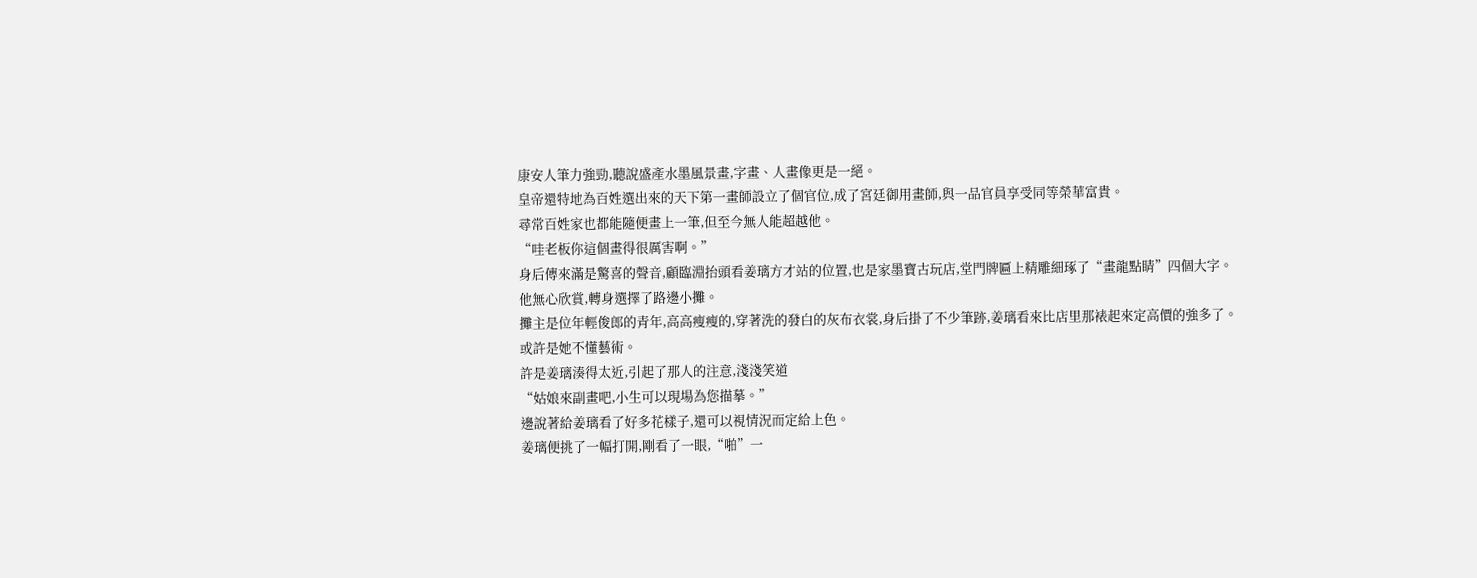康安人筆力強勁,聽說盛產水墨風景畫,字畫、人畫像更是一絕。
皇帝還特地為百姓選出來的天下第一畫師設立了個官位,成了宮廷御用畫師,與一品官員享受同等榮華富貴。
尋常百姓家也都能隨便畫上一筆,但至今無人能超越他。
“哇老板你這個畫得很厲害啊。”
身后傳來滿是驚喜的聲音,顧臨淵抬頭看姜璃方才站的位置,也是家墨寶古玩店,堂門牌匾上精雕細琢了“畫龍點睛”四個大字。
他無心欣賞,轉身選擇了路邊小攤。
攤主是位年輕俊郎的青年,高高瘦瘦的,穿著洗的發白的灰布衣裳,身后掛了不少筆跡,姜璃看來比店里那裱起來定高價的強多了。
或許是她不懂藝術。
許是姜璃湊得太近,引起了那人的注意,淺淺笑道
“姑娘來副畫吧,小生可以現場為您描摹。”
邊說著給姜璃看了好多花樣子,還可以視情況而定給上色。
姜璃便挑了一幅打開,剛看了一眼,“啪”一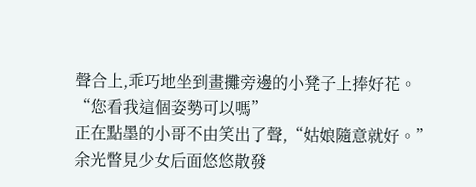聲合上,乖巧地坐到畫攤旁邊的小凳子上捧好花。
“您看我這個姿勢可以嗎”
正在點墨的小哥不由笑出了聲,“姑娘隨意就好。”
余光瞥見少女后面悠悠散發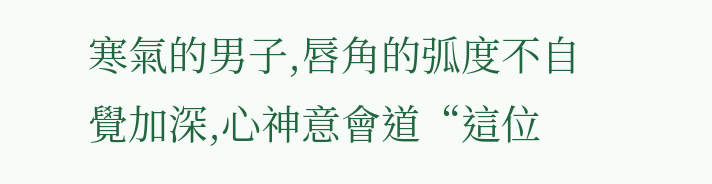寒氣的男子,唇角的弧度不自覺加深,心神意會道“這位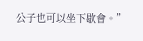公子也可以坐下歇會。”